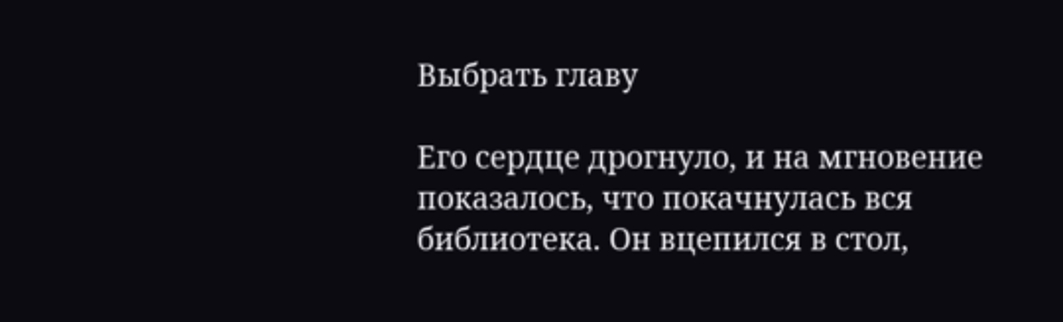Выбрать главу

Его сердце дрогнуло, и на мгновение показалось, что покачнулась вся библиотека. Он вцепился в стол,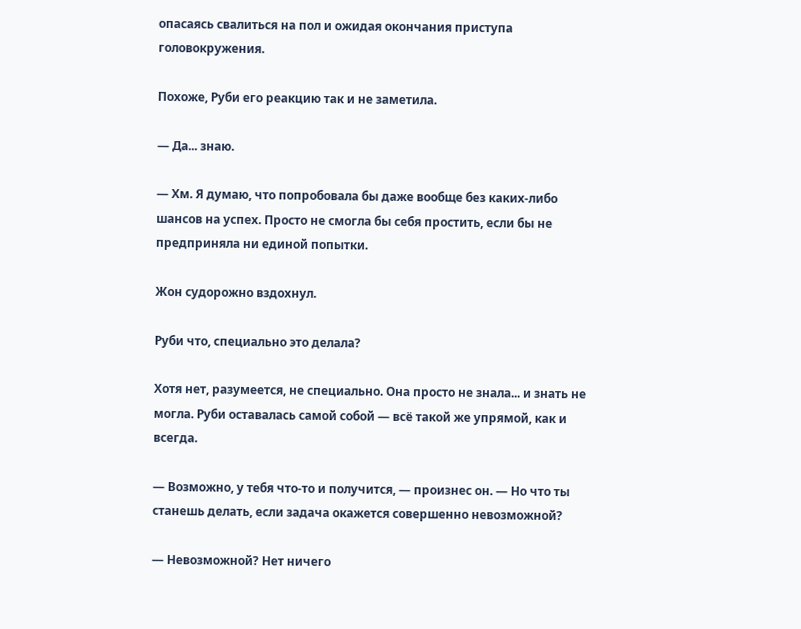опасаясь свалиться на пол и ожидая окончания приступа головокружения.

Похоже, Руби его реакцию так и не заметила.

— Да... знаю.

— Хм. Я думаю, что попробовала бы даже вообще без каких-либо шансов на успех. Просто не смогла бы себя простить, если бы не предприняла ни единой попытки.

Жон судорожно вздохнул.

Руби что, специально это делала?

Хотя нет, разумеется, не специально. Она просто не знала... и знать не могла. Руби оставалась самой собой — всё такой же упрямой, как и всегда.

— Возможно, у тебя что-то и получится, — произнес он. — Но что ты станешь делать, если задача окажется совершенно невозможной?

— Невозможной? Нет ничего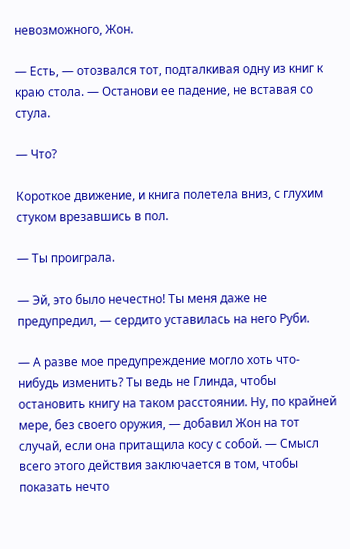невозможного, Жон.

— Есть, — отозвался тот, подталкивая одну из книг к краю стола. — Останови ее падение, не вставая со стула.

— Что?

Короткое движение, и книга полетела вниз, с глухим стуком врезавшись в пол.

— Ты проиграла.

— Эй, это было нечестно! Ты меня даже не предупредил, — сердито уставилась на него Руби.

— А разве мое предупреждение могло хоть что-нибудь изменить? Ты ведь не Глинда, чтобы остановить книгу на таком расстоянии. Ну, по крайней мере, без своего оружия, — добавил Жон на тот случай, если она притащила косу с собой. — Смысл всего этого действия заключается в том, чтобы показать нечто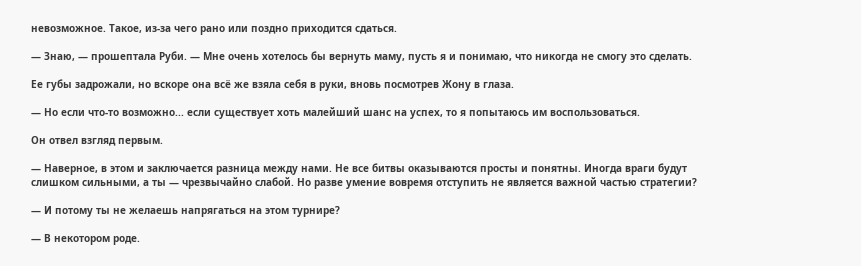невозможное. Такое, из-за чего рано или поздно приходится сдаться.

— Знаю, — прошептала Руби. — Мне очень хотелось бы вернуть маму, пусть я и понимаю, что никогда не смогу это сделать.

Ее губы задрожали, но вскоре она всё же взяла себя в руки, вновь посмотрев Жону в глаза.

— Но если что-то возможно... если существует хоть малейший шанс на успех, то я попытаюсь им воспользоваться.

Он отвел взгляд первым.

— Наверное, в этом и заключается разница между нами. Не все битвы оказываются просты и понятны. Иногда враги будут слишком сильными, а ты — чрезвычайно слабой. Но разве умение вовремя отступить не является важной частью стратегии?

— И потому ты не желаешь напрягаться на этом турнире?

— В некотором роде.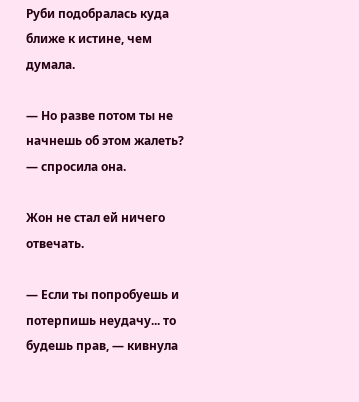Руби подобралась куда ближе к истине, чем думала.

— Но разве потом ты не начнешь об этом жалеть? — спросила она.

Жон не стал ей ничего отвечать.

— Если ты попробуешь и потерпишь неудачу... то будешь прав, — кивнула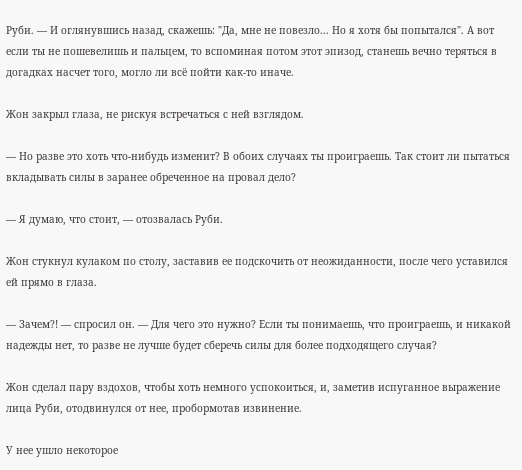Руби. — И оглянувшись назад, скажешь: "Да, мне не повезло... Но я хотя бы попытался". А вот если ты не пошевелишь и пальцем, то вспоминая потом этот эпизод, станешь вечно теряться в догадках насчет того, могло ли всё пойти как-то иначе.

Жон закрыл глаза, не рискуя встречаться с ней взглядом.

— Но разве это хоть что-нибудь изменит? В обоих случаях ты проиграешь. Так стоит ли пытаться вкладывать силы в заранее обреченное на провал дело?

— Я думаю, что стоит, — отозвалась Руби.

Жон стукнул кулаком по столу, заставив ее подскочить от неожиданности, после чего уставился ей прямо в глаза.

— Зачем?! — спросил он. — Для чего это нужно? Если ты понимаешь, что проиграешь, и никакой надежды нет, то разве не лучше будет сберечь силы для более подходящего случая?

Жон сделал пару вздохов, чтобы хоть немного успокоиться, и, заметив испуганное выражение лица Руби, отодвинулся от нее, пробормотав извинение.

У нее ушло некоторое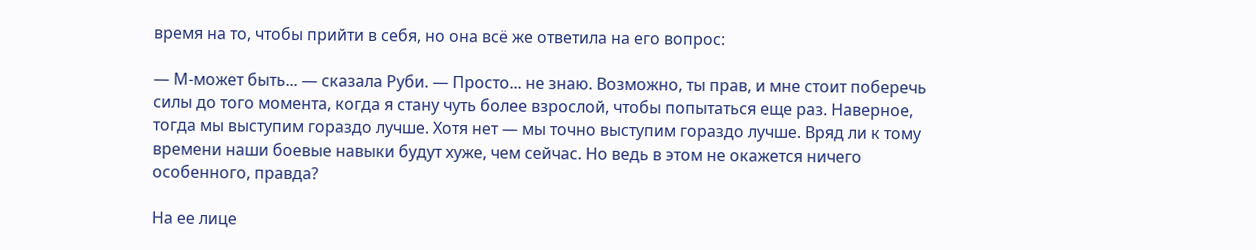время на то, чтобы прийти в себя, но она всё же ответила на его вопрос:

— М-может быть... — сказала Руби. — Просто... не знаю. Возможно, ты прав, и мне стоит поберечь силы до того момента, когда я стану чуть более взрослой, чтобы попытаться еще раз. Наверное, тогда мы выступим гораздо лучше. Хотя нет — мы точно выступим гораздо лучше. Вряд ли к тому времени наши боевые навыки будут хуже, чем сейчас. Но ведь в этом не окажется ничего особенного, правда?

На ее лице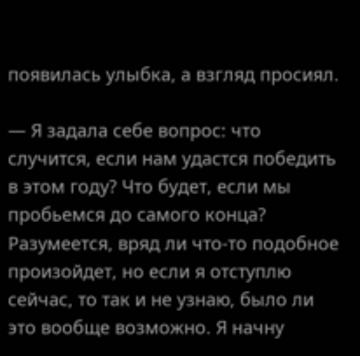появилась улыбка, а взгляд просиял.

— Я задала себе вопрос: что случится, если нам удастся победить в этом году? Что будет, если мы пробьемся до самого конца? Разумеется, вряд ли что-то подобное произойдет, но если я отступлю сейчас, то так и не узнаю, было ли это вообще возможно. Я начну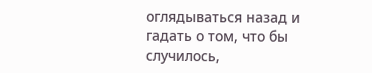оглядываться назад и гадать о том, что бы случилось,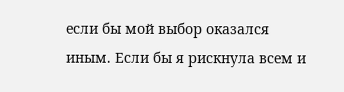если бы мой выбор оказался иным. Если бы я рискнула всем и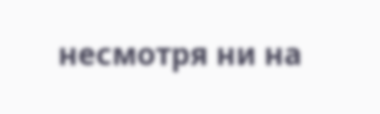несмотря ни на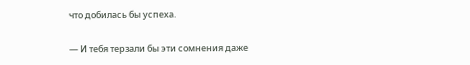что добилась бы успеха.

— И тебя терзали бы эти сомнения даже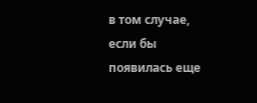в том случае, если бы появилась еще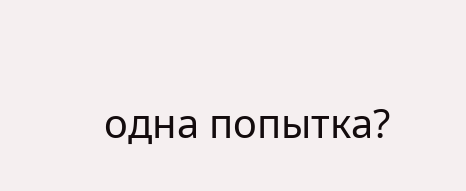одна попытка?